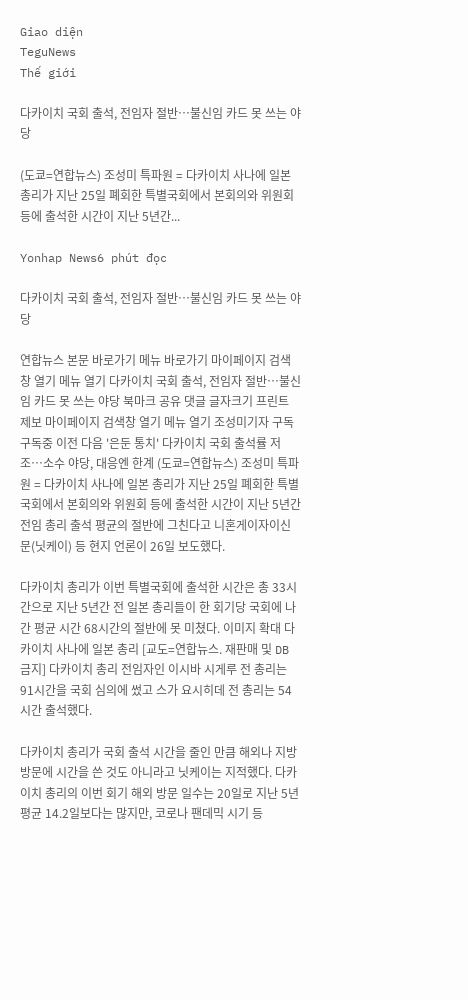Giao diện
TeguNews
Thế giới

다카이치 국회 출석, 전임자 절반…불신임 카드 못 쓰는 야당

(도쿄=연합뉴스) 조성미 특파원 = 다카이치 사나에 일본 총리가 지난 25일 폐회한 특별국회에서 본회의와 위원회 등에 출석한 시간이 지난 5년간...

Yonhap News6 phút đọc

다카이치 국회 출석, 전임자 절반…불신임 카드 못 쓰는 야당

연합뉴스 본문 바로가기 메뉴 바로가기 마이페이지 검색창 열기 메뉴 열기 다카이치 국회 출석, 전임자 절반…불신임 카드 못 쓰는 야당 북마크 공유 댓글 글자크기 프린트 제보 마이페이지 검색창 열기 메뉴 열기 조성미기자 구독 구독중 이전 다음 '은둔 통치' 다카이치 국회 출석률 저조…소수 야당, 대응엔 한계 (도쿄=연합뉴스) 조성미 특파원 = 다카이치 사나에 일본 총리가 지난 25일 폐회한 특별국회에서 본회의와 위원회 등에 출석한 시간이 지난 5년간 전임 총리 출석 평균의 절반에 그친다고 니혼게이자이신문(닛케이) 등 현지 언론이 26일 보도했다.

다카이치 총리가 이번 특별국회에 출석한 시간은 총 33시간으로 지난 5년간 전 일본 총리들이 한 회기당 국회에 나간 평균 시간 68시간의 절반에 못 미쳤다. 이미지 확대 다카이치 사나에 일본 총리 [교도=연합뉴스. 재판매 및 DB 금지] 다카이치 총리 전임자인 이시바 시게루 전 총리는 91시간을 국회 심의에 썼고 스가 요시히데 전 총리는 54시간 출석했다.

다카이치 총리가 국회 출석 시간을 줄인 만큼 해외나 지방 방문에 시간을 쓴 것도 아니라고 닛케이는 지적했다. 다카이치 총리의 이번 회기 해외 방문 일수는 20일로 지난 5년 평균 14.2일보다는 많지만, 코로나 팬데믹 시기 등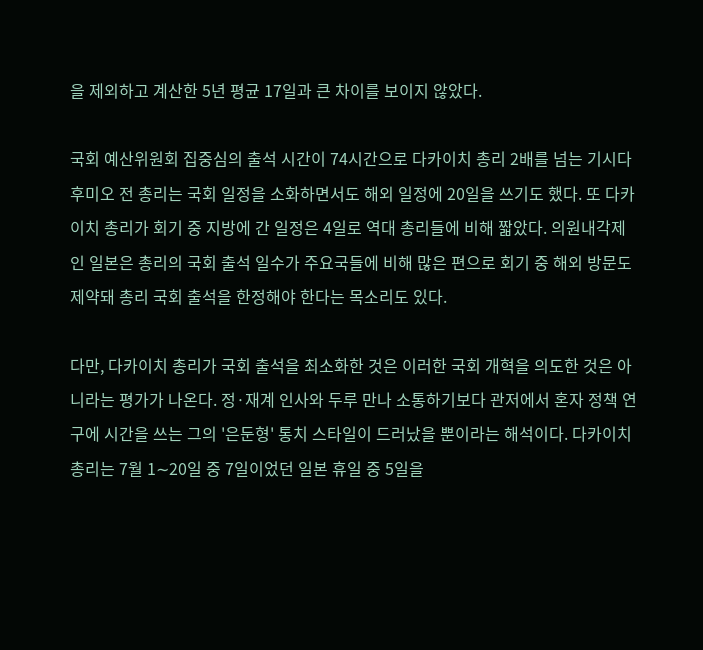을 제외하고 계산한 5년 평균 17일과 큰 차이를 보이지 않았다.

국회 예산위원회 집중심의 출석 시간이 74시간으로 다카이치 총리 2배를 넘는 기시다 후미오 전 총리는 국회 일정을 소화하면서도 해외 일정에 20일을 쓰기도 했다. 또 다카이치 총리가 회기 중 지방에 간 일정은 4일로 역대 총리들에 비해 짧았다. 의원내각제인 일본은 총리의 국회 출석 일수가 주요국들에 비해 많은 편으로 회기 중 해외 방문도 제약돼 총리 국회 출석을 한정해야 한다는 목소리도 있다.

다만, 다카이치 총리가 국회 출석을 최소화한 것은 이러한 국회 개혁을 의도한 것은 아니라는 평가가 나온다. 정·재계 인사와 두루 만나 소통하기보다 관저에서 혼자 정책 연구에 시간을 쓰는 그의 '은둔형' 통치 스타일이 드러났을 뿐이라는 해석이다. 다카이치 총리는 7월 1∼20일 중 7일이었던 일본 휴일 중 5일을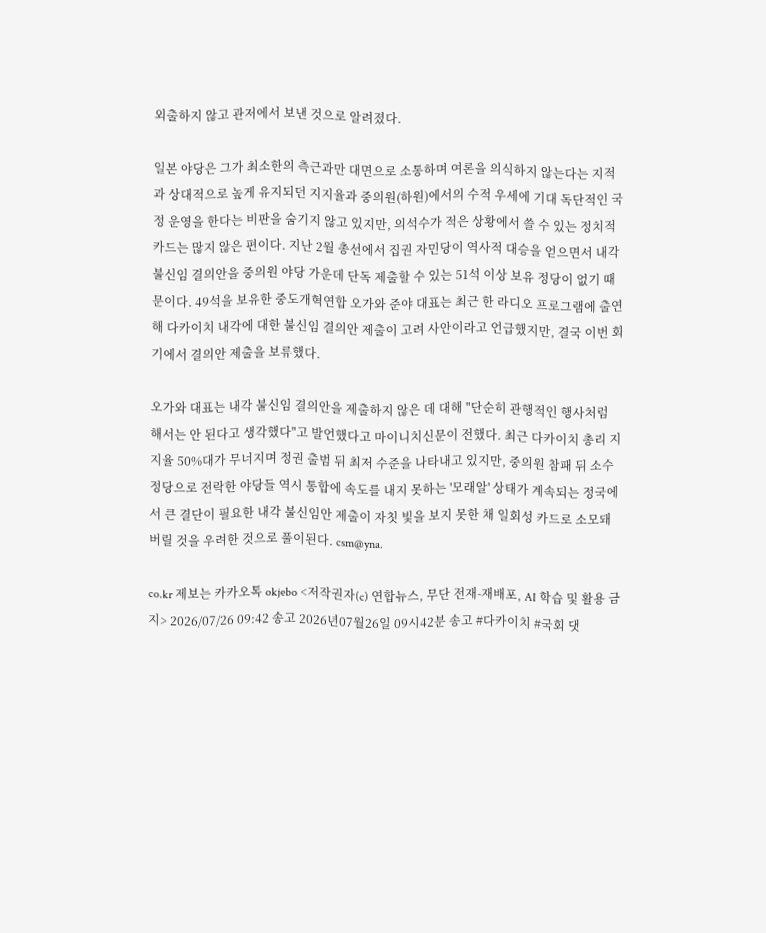외출하지 않고 관저에서 보낸 것으로 알려졌다.

일본 야당은 그가 최소한의 측근과만 대면으로 소통하며 여론을 의식하지 않는다는 지적과 상대적으로 높게 유지되던 지지율과 중의원(하원)에서의 수적 우세에 기대 독단적인 국정 운영을 한다는 비판을 숨기지 않고 있지만, 의석수가 적은 상황에서 쓸 수 있는 정치적 카드는 많지 않은 편이다. 지난 2월 총선에서 집권 자민당이 역사적 대승을 얻으면서 내각 불신임 결의안을 중의원 야당 가운데 단독 제출할 수 있는 51석 이상 보유 정당이 없기 때문이다. 49석을 보유한 중도개혁연합 오가와 준야 대표는 최근 한 라디오 프로그램에 출연해 다카이치 내각에 대한 불신임 결의안 제출이 고려 사안이라고 언급했지만, 결국 이번 회기에서 결의안 제출을 보류했다.

오가와 대표는 내각 불신임 결의안을 제출하지 않은 데 대해 "단순히 관행적인 행사처럼 해서는 안 된다고 생각했다"고 발언했다고 마이니치신문이 전했다. 최근 다카이치 총리 지지율 50%대가 무너지며 정권 출범 뒤 최저 수준을 나타내고 있지만, 중의원 참패 뒤 소수정당으로 전락한 야당들 역시 통합에 속도를 내지 못하는 '모래알' 상태가 계속되는 정국에서 큰 결단이 필요한 내각 불신임안 제출이 자칫 빛을 보지 못한 채 일회성 카드로 소모돼 버릴 것을 우려한 것으로 풀이된다. csm@yna.

co.kr 제보는 카카오톡 okjebo <저작권자(c) 연합뉴스, 무단 전재-재배포, AI 학습 및 활용 금지> 2026/07/26 09:42 송고 2026년07월26일 09시42분 송고 #다카이치 #국회 댓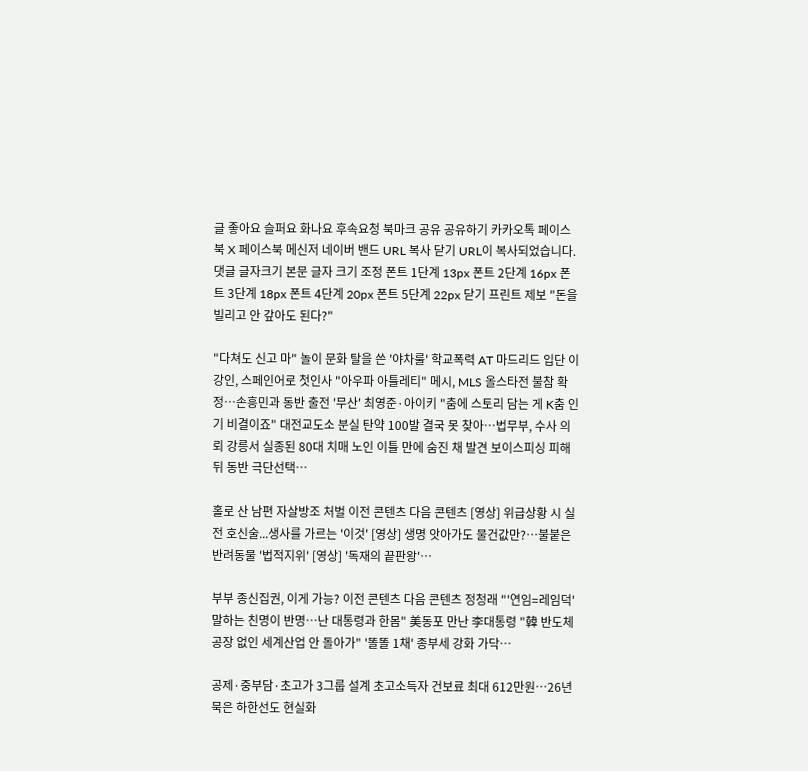글 좋아요 슬퍼요 화나요 후속요청 북마크 공유 공유하기 카카오톡 페이스북 X 페이스북 메신저 네이버 밴드 URL 복사 닫기 URL이 복사되었습니다. 댓글 글자크기 본문 글자 크기 조정 폰트 1단계 13px 폰트 2단계 16px 폰트 3단계 18px 폰트 4단계 20px 폰트 5단계 22px 닫기 프린트 제보 "돈을 빌리고 안 갚아도 된다?"

"다쳐도 신고 마" 놀이 문화 탈을 쓴 '야차룰' 학교폭력 AT 마드리드 입단 이강인, 스페인어로 첫인사 "아우파 아틀레티" 메시, MLS 올스타전 불참 확정…손흥민과 동반 출전 '무산' 최영준·아이키 "춤에 스토리 담는 게 K춤 인기 비결이죠" 대전교도소 분실 탄약 100발 결국 못 찾아…법무부, 수사 의뢰 강릉서 실종된 80대 치매 노인 이틀 만에 숨진 채 발견 보이스피싱 피해 뒤 동반 극단선택…

홀로 산 남편 자살방조 처벌 이전 콘텐츠 다음 콘텐츠 [영상] 위급상황 시 실전 호신술...생사를 가르는 '이것' [영상] 생명 앗아가도 물건값만?…불붙은 반려동물 '법적지위' [영상] '독재의 끝판왕'…

부부 종신집권, 이게 가능? 이전 콘텐츠 다음 콘텐츠 정청래 "'연임=레임덕' 말하는 친명이 반명…난 대통령과 한몸" 美동포 만난 李대통령 "韓 반도체공장 없인 세계산업 안 돌아가" '똘똘 1채' 종부세 강화 가닥…

공제·중부담·초고가 3그룹 설계 초고소득자 건보료 최대 612만원…26년 묵은 하한선도 현실화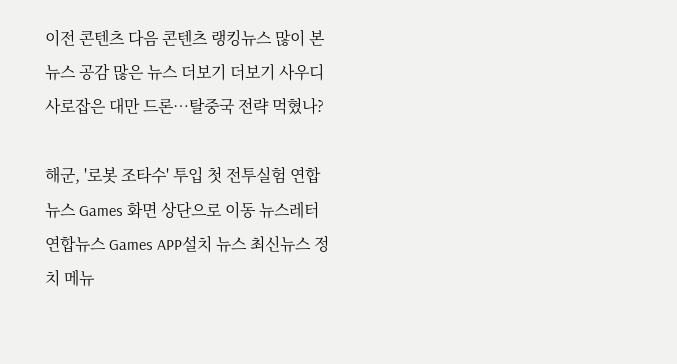이전 콘텐츠 다음 콘텐츠 랭킹뉴스 많이 본 뉴스 공감 많은 뉴스 더보기 더보기 사우디 사로잡은 대만 드론…탈중국 전략 먹혔나?

해군, '로봇 조타수' 투입 첫 전투실험 연합뉴스 Games 화면 상단으로 이동 뉴스레터 연합뉴스 Games APP설치 뉴스 최신뉴스 정치 메뉴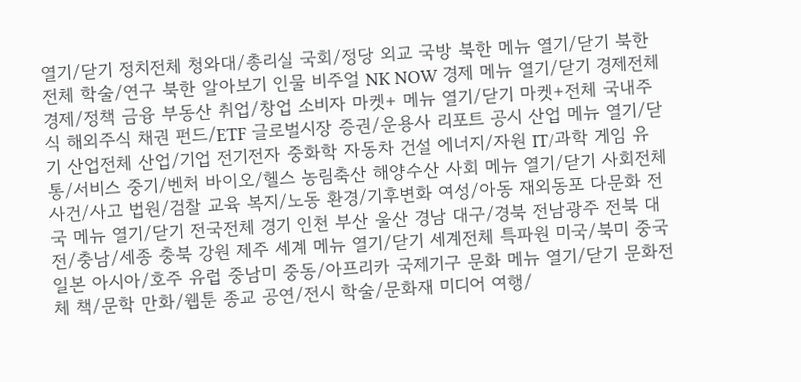열기/닫기 정치전체 청와대/총리실 국회/정당 외교 국방 북한 메뉴 열기/닫기 북한전체 학술/연구 북한 알아보기 인물 비주얼 NK NOW 경제 메뉴 열기/닫기 경제전체 경제/정책 금융 부동산 취업/창업 소비자 마켓+ 메뉴 열기/닫기 마켓+전체 국내주식 해외주식 채권 펀드/ETF 글로벌시장 증권/운용사 리포트 공시 산업 메뉴 열기/닫기 산업전체 산업/기업 전기전자 중화학 자동차 건설 에너지/자원 IT/과학 게임 유통/서비스 중기/벤처 바이오/헬스 농림축산 해양수산 사회 메뉴 열기/닫기 사회전체 사건/사고 법원/검찰 교육 복지/노동 환경/기후변화 여성/아동 재외동포 다문화 전국 메뉴 열기/닫기 전국전체 경기 인천 부산 울산 경남 대구/경북 전남광주 전북 대전/충남/세종 충북 강원 제주 세계 메뉴 열기/닫기 세계전체 특파원 미국/북미 중국 일본 아시아/호주 유럽 중남미 중동/아프리카 국제기구 문화 메뉴 열기/닫기 문화전체 책/문학 만화/웹툰 종교 공연/전시 학술/문화재 미디어 여행/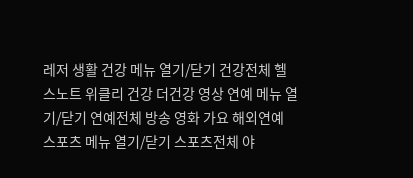레저 생활 건강 메뉴 열기/닫기 건강전체 헬스노트 위클리 건강 더건강 영상 연예 메뉴 열기/닫기 연예전체 방송 영화 가요 해외연예 스포츠 메뉴 열기/닫기 스포츠전체 야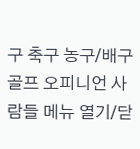구 축구 농구/배구 골프 오피니언 사람들 메뉴 열기/닫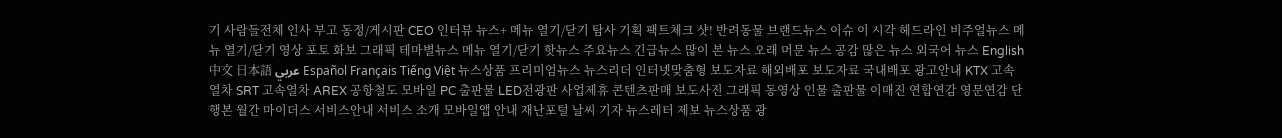기 사람들전체 인사 부고 동정/게시판 CEO 인터뷰 뉴스+ 메뉴 열기/닫기 탐사 기획 팩트체크 샷! 반려동물 브랜드뉴스 이슈 이 시각 헤드라인 비주얼뉴스 메뉴 열기/닫기 영상 포토 화보 그래픽 테마별뉴스 메뉴 열기/닫기 핫뉴스 주요뉴스 긴급뉴스 많이 본 뉴스 오래 머문 뉴스 공감 많은 뉴스 외국어 뉴스 English 中文 日本語 عربي Español Français Tiếng Việt 뉴스상품 프리미엄뉴스 뉴스리더 인터넷맞춤형 보도자료 해외배포 보도자료 국내배포 광고안내 KTX 고속열차 SRT 고속열차 AREX 공항철도 모바일 PC 출판물 LED전광판 사업제휴 콘텐츠판매 보도사진 그래픽 동영상 인물 출판물 이매진 연합연감 영문연감 단행본 월간 마이더스 서비스안내 서비스 소개 모바일앱 안내 재난포털 날씨 기자 뉴스레터 제보 뉴스상품 광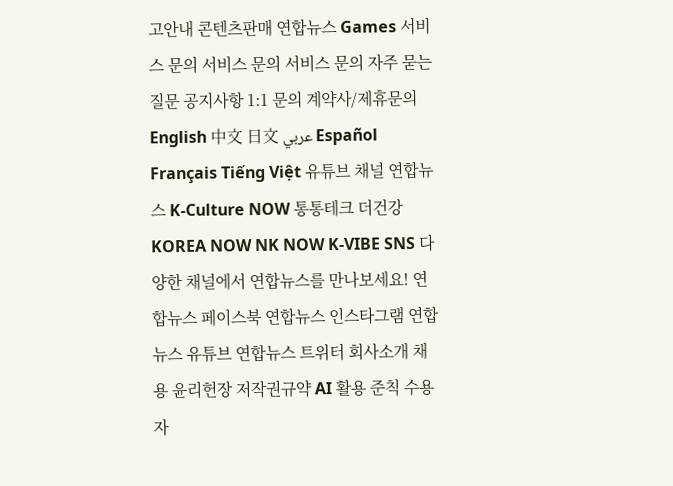고안내 콘텐츠판매 연합뉴스 Games 서비스 문의 서비스 문의 서비스 문의 자주 묻는 질문 공지사항 1:1 문의 계약사/제휴문의 English 中文 日文 عربي Español Français Tiếng Việt 유튜브 채널 연합뉴스 K-Culture NOW 통통테크 더건강 KOREA NOW NK NOW K-VIBE SNS 다양한 채널에서 연합뉴스를 만나보세요! 연합뉴스 페이스북 연합뉴스 인스타그램 연합뉴스 유튜브 연합뉴스 트위터 회사소개 채용 윤리헌장 저작권규약 AI 활용 준칙 수용자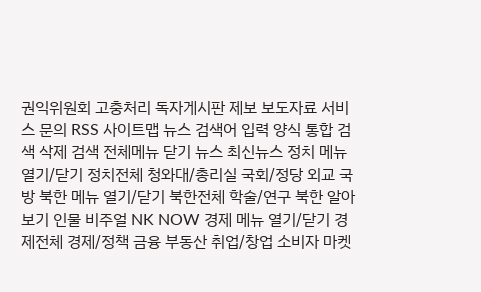권익위원회 고충처리 독자게시판 제보 보도자료 서비스 문의 RSS 사이트맵 뉴스 검색어 입력 양식 통합 검색 삭제 검색 전체메뉴 닫기 뉴스 최신뉴스 정치 메뉴 열기/닫기 정치전체 청와대/총리실 국회/정당 외교 국방 북한 메뉴 열기/닫기 북한전체 학술/연구 북한 알아보기 인물 비주얼 NK NOW 경제 메뉴 열기/닫기 경제전체 경제/정책 금융 부동산 취업/창업 소비자 마켓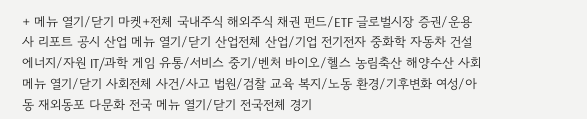+ 메뉴 열기/닫기 마켓+전체 국내주식 해외주식 채권 펀드/ETF 글로벌시장 증권/운용사 리포트 공시 산업 메뉴 열기/닫기 산업전체 산업/기업 전기전자 중화학 자동차 건설 에너지/자원 IT/과학 게임 유통/서비스 중기/벤처 바이오/헬스 농림축산 해양수산 사회 메뉴 열기/닫기 사회전체 사건/사고 법원/검찰 교육 복지/노동 환경/기후변화 여성/아동 재외동포 다문화 전국 메뉴 열기/닫기 전국전체 경기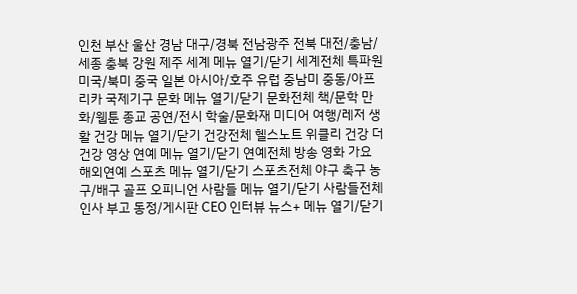인천 부산 울산 경남 대구/경북 전남광주 전북 대전/충남/세종 충북 강원 제주 세계 메뉴 열기/닫기 세계전체 특파원 미국/북미 중국 일본 아시아/호주 유럽 중남미 중동/아프리카 국제기구 문화 메뉴 열기/닫기 문화전체 책/문학 만화/웹툰 종교 공연/전시 학술/문화재 미디어 여행/레저 생활 건강 메뉴 열기/닫기 건강전체 헬스노트 위클리 건강 더건강 영상 연예 메뉴 열기/닫기 연예전체 방송 영화 가요 해외연예 스포츠 메뉴 열기/닫기 스포츠전체 야구 축구 농구/배구 골프 오피니언 사람들 메뉴 열기/닫기 사람들전체 인사 부고 동정/게시판 CEO 인터뷰 뉴스+ 메뉴 열기/닫기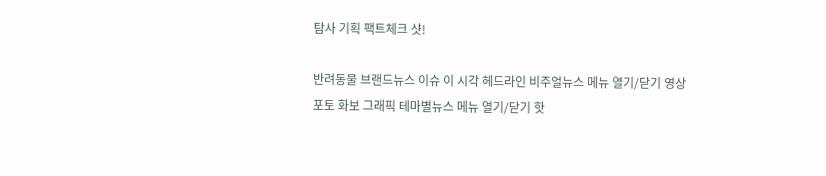탐사 기획 팩트체크 샷!

반려동물 브랜드뉴스 이슈 이 시각 헤드라인 비주얼뉴스 메뉴 열기/닫기 영상 포토 화보 그래픽 테마별뉴스 메뉴 열기/닫기 핫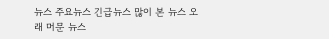뉴스 주요뉴스 긴급뉴스 많이 본 뉴스 오래 머문 뉴스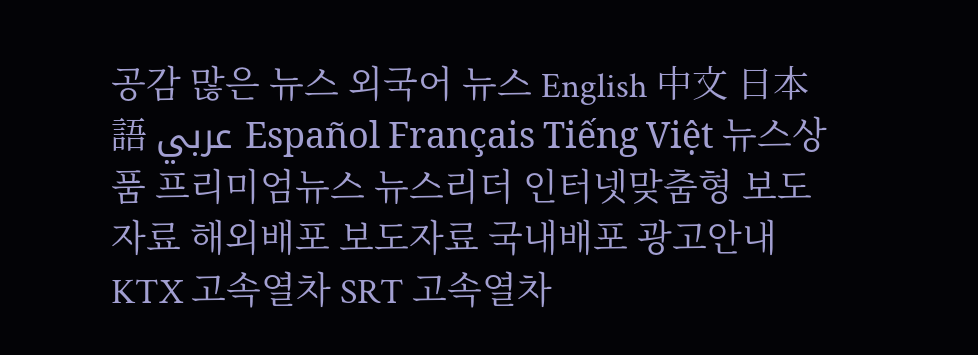공감 많은 뉴스 외국어 뉴스 English 中文 日本語 عربي Español Français Tiếng Việt 뉴스상품 프리미엄뉴스 뉴스리더 인터넷맞춤형 보도자료 해외배포 보도자료 국내배포 광고안내 KTX 고속열차 SRT 고속열차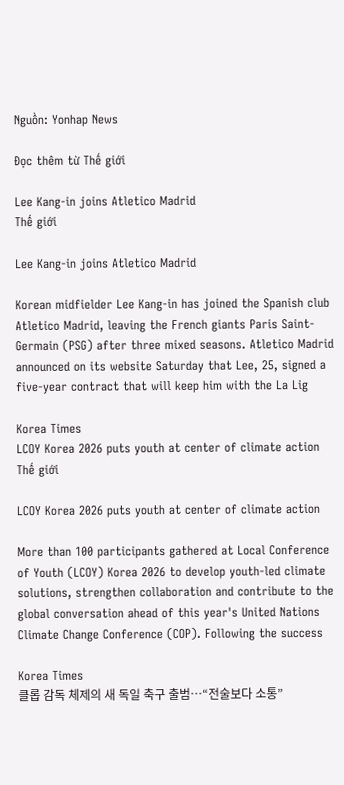Nguồn: Yonhap News

Đọc thêm từ Thế giới

Lee Kang-in joins Atletico Madrid
Thế giới

Lee Kang-in joins Atletico Madrid

Korean midfielder Lee Kang-in has joined the Spanish club Atletico Madrid, leaving the French giants Paris Saint-Germain (PSG) after three mixed seasons. Atletico Madrid announced on its website Saturday that Lee, 25, signed a five-year contract that will keep him with the La Lig

Korea Times
LCOY Korea 2026 puts youth at center of climate action
Thế giới

LCOY Korea 2026 puts youth at center of climate action

More than 100 participants gathered at Local Conference of Youth (LCOY) Korea 2026 to develop youth-led climate solutions, strengthen collaboration and contribute to the global conversation ahead of this year's United Nations Climate Change Conference (COP). Following the success

Korea Times
클롭 감독 체제의 새 독일 축구 출범…“전술보다 소통”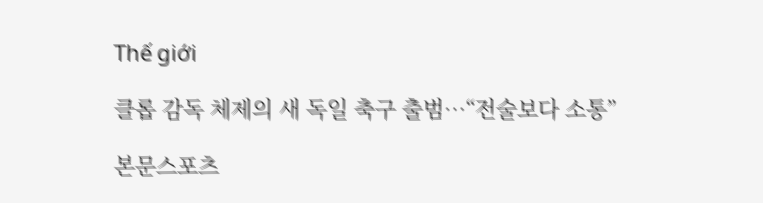Thế giới

클롭 감독 체제의 새 독일 축구 출범…“전술보다 소통”

본문스포츠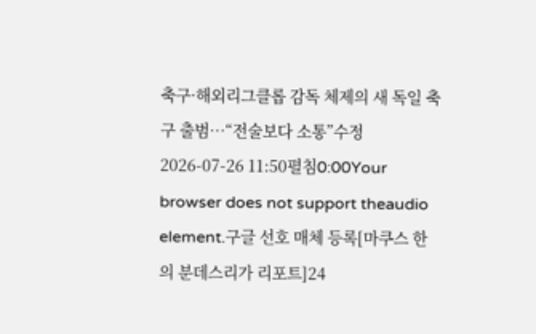축구·해외리그클롭 감독 체제의 새 독일 축구 출범…“전술보다 소통”수정 2026-07-26 11:50펼침0:00Your browser does not support theaudio element.구글 선호 매체 등록[마쿠스 한의 분데스리가 리포트]24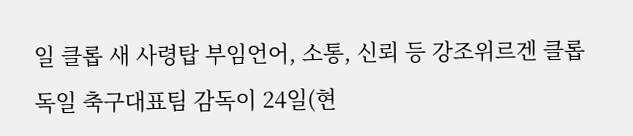일 클롭 새 사령탑 부임언어, 소통, 신뢰 등 강조위르겐 클롭 독일 축구대표팀 감독이 24일(현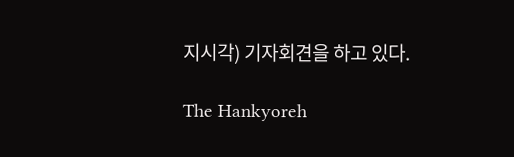지시각) 기자회견을 하고 있다.

The Hankyoreh